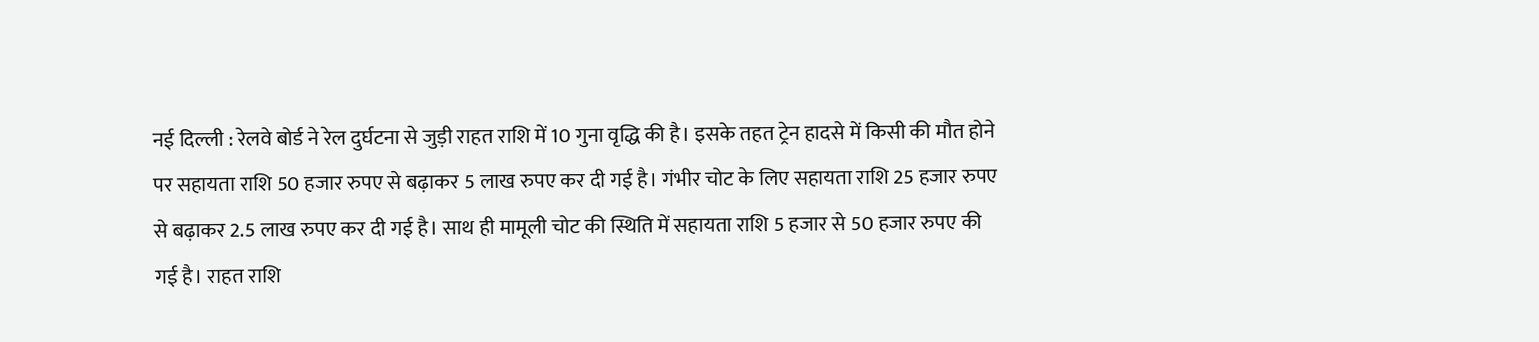नई दिल्ली : रेलवे बोर्ड ने रेल दुर्घटना से जुड़ी राहत राशि में 10 गुना वृद्धि की है। इसके तहत ट्रेन हादसे में किसी की मौत होने पर सहायता राशि 50 हजार रुपए से बढ़ाकर 5 लाख रुपए कर दी गई है। गंभीर चोट के लिए सहायता राशि 25 हजार रुपए से बढ़ाकर 2.5 लाख रुपए कर दी गई है। साथ ही मामूली चोट की स्थिति में सहायता राशि 5 हजार से 50 हजार रुपए की गई है। राहत राशि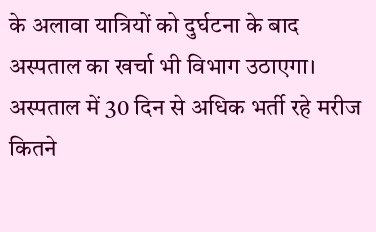के अलावा यात्रियों को दुर्घटना के बाद अस्पताल का खर्चा भी विभाग उठाएगा। अस्पताल में 30 दिन से अधिक भर्ती रहे मरीज कितने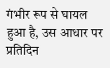गंभीर रूप से घायल हुआ है, उस आधार पर प्रतिदिन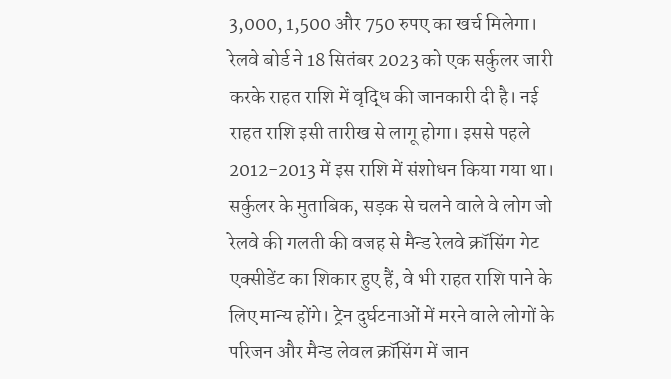3,000, 1,500 और 750 रुपए का खर्च मिलेगा।
रेलवे बोर्ड ने 18 सितंबर 2023 को एक सर्कुलर जारी करके राहत राशि में वृद्धि की जानकारी दी है। नई राहत राशि इसी तारीख से लागू होगा। इससे पहले 2012-2013 में इस राशि में संशोधन किया गया था। सर्कुलर के मुताबिक, सड़क से चलने वाले वे लोग जो रेलवे की गलती की वजह से मैन्ड रेलवे क्रॉसिंग गेट एक्सीडेंट का शिकार हुए हैं, वे भी राहत राशि पाने के लिए मान्य होंगे। ट्रेन दुर्घटनाओं में मरने वाले लोगों के परिजन और मैन्ड लेवल क्रॉसिंग में जान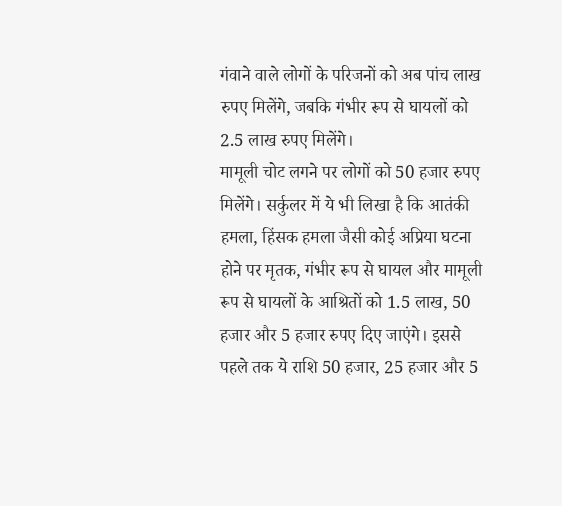गंवाने वाले लोगों के परिजनों को अब पांच लाख रुपए मिलेंगे, जबकि गंभीर रूप से घायलों को 2.5 लाख रुपए मिलेंगे।
मामूली चोट लगने पर लोगों को 50 हजार रुपए मिलेंगे। सर्कुलर में ये भी लिखा है कि आतंकी हमला, हिंसक हमला जैसी कोई अप्रिया घटना होने पर मृतक, गंभीर रूप से घायल और मामूली रूप से घायलों के आश्रितों को 1.5 लाख, 50 हजार और 5 हजार रुपए दिए जाएंगे। इससे पहले तक ये राशि 50 हजार, 25 हजार और 5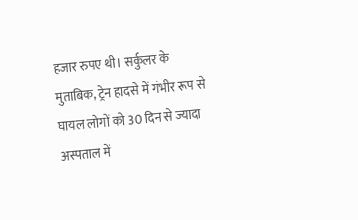हजार रुपए थी। सर्कुलर के मुताबिक, ट्रेन हादसे में गंभीर रूप से घायल लोगों को 30 दिन से ज्यादा अस्पताल में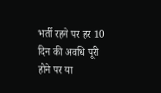भर्ती रहने पर हर 10 दिन की अवधि पूरी होने पर या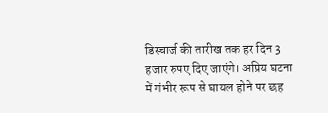डिस्चार्ज की तारीख तक हर दिन 3 हजार रुपए दिए जाएंगे। अप्रिय घटना में गंभीर रूप से घायल होने पर छह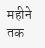महीने तक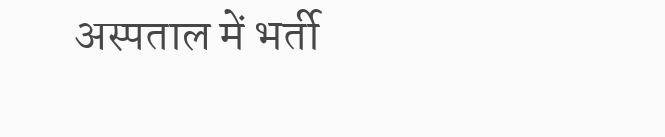अस्पताल में भर्ती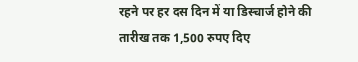रहने पर हर दस दिन में या डिस्चार्ज होने की तारीख तक 1,500 रुपए दिए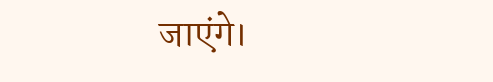जाएंगे।